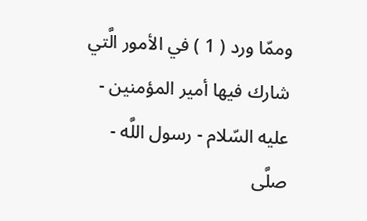وممّا ورد ( 1 ) في الأمور الَّتي شارك فيها أمير المؤمنين - عليه السّلام - رسول اللَّه - صلَّى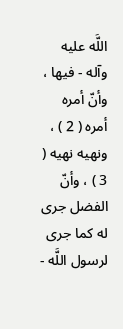اللَّه عليه وآله - فيها ، وأنّ أمره أمره ( 2 ) ، ونهيه نهيه ( 3 ) ، وأنّ الفضل جرى له كما جرى لرسول اللَّه -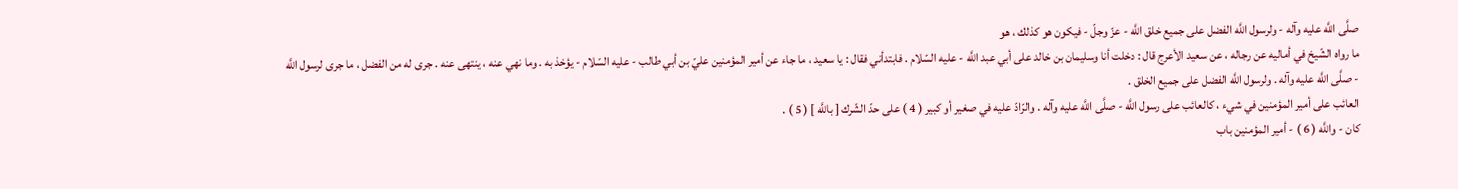صلَّى اللَّه عليه وآله - ولرسول اللَّه الفضل على جميع خلق اللَّه - عزّ وجلّ - فيكون هو كذلك ، هو
ما رواه الشّيخ في أماليه عن رجاله ، عن سعيد الأعرج قال : دخلت أنا وسليمان بن خالد على أبي عبد اللَّه - عليه السّلام . فابتدأني فقال : يا سعيد ، ما جاء عن أمير المؤمنين عليّ بن أبي طالب - عليه السّلام - يؤخذ به . وما نهي عنه ، ينتهى عنه . جرى له من الفضل ، ما جرى لرسول اللَّه - صلَّى اللَّه عليه وآله . ولرسول اللَّه الفضل على جميع الخلق .
العائب على أمير المؤمنين في شيء ، كالعائب على رسول اللَّه - صلَّى اللَّه عليه وآله . والرّادّ عليه في صغير أو كبير ( 4 ) على حدّ الشّرك [ باللَّه ] ( 5 ) .
كان - واللَّه ( 6 ) - أمير المؤمنين باب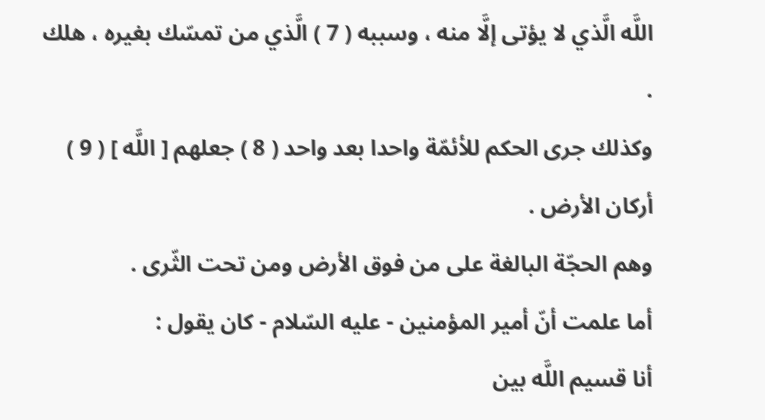اللَّه الَّذي لا يؤتى إلَّا منه ، وسببه ( 7 ) الَّذي من تمسّك بغيره ، هلك .
وكذلك جرى الحكم للأئمّة واحدا بعد واحد ( 8 ) جعلهم [ اللَّه ] ( 9 ) أركان الأرض .
وهم الحجّة البالغة على من فوق الأرض ومن تحت الثّرى .
أما علمت أنّ أمير المؤمنين - عليه السّلام - كان يقول :
أنا قسيم اللَّه بين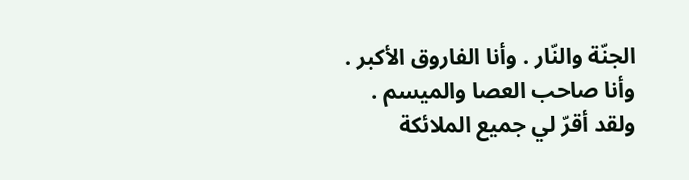الجنّة والنّار . وأنا الفاروق الأكبر . وأنا صاحب العصا والميسم .
ولقد أقرّ لي جميع الملائكة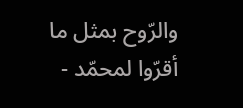والرّوح بمثل ما أقرّوا لمحمّد -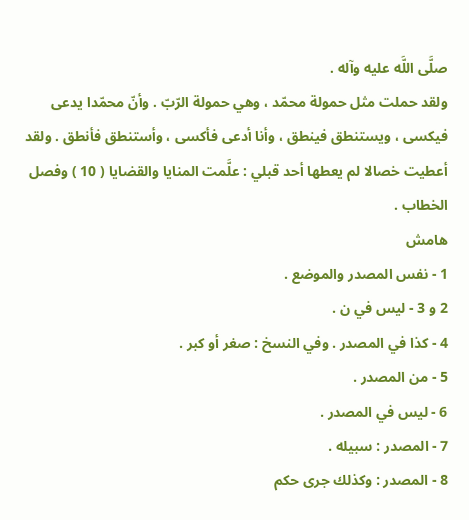صلَّى اللَّه عليه وآله .
ولقد حملت مثل حمولة محمّد ، وهي حمولة الرّبّ . وأنّ محمّدا يدعى فيكسى ، ويستنطق فينطق ، وأنا أدعى فأكسى ، وأستنطق فأنطق . ولقد أعطيت خصالا لم يعطها أحد قبلي : علَّمت المنايا والقضايا ( 10 ) وفصل الخطاب .
هامش
1 - نفس المصدر والموضع .
2 و 3 - ليس في ن .
4 - كذا في المصدر . وفي النسخ : صغر أو كبر .
5 - من المصدر .
6 - ليس في المصدر .
7 - المصدر : سبيله .
8 - المصدر : وكذلك جرى حكم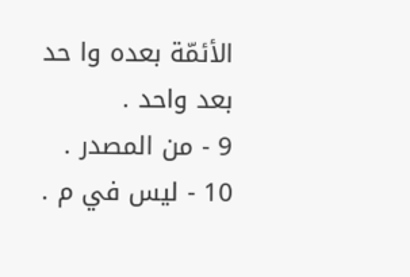الأئمّة بعده وا حد بعد واحد .
9 - من المصدر .
10 - ليس في م .